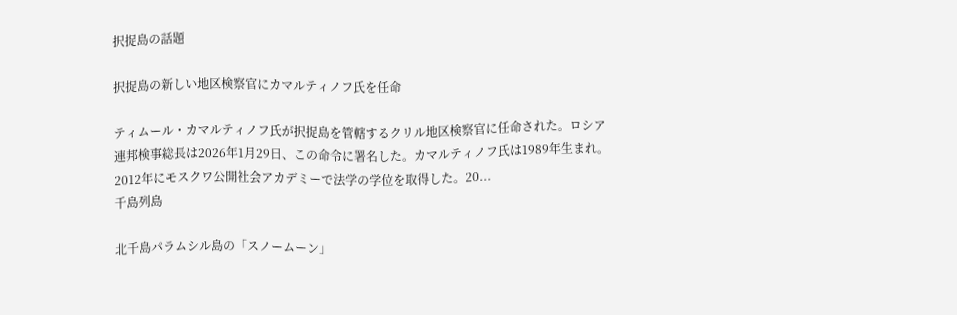択捉島の話題

択捉島の新しい地区検察官にカマルティノフ氏を任命

ティムール・カマルティノフ氏が択捉島を管轄するクリル地区検察官に任命された。ロシア連邦検事総長は2026年1月29日、この命令に署名した。カマルティノフ氏は1989年生まれ。2012年にモスクワ公開社会アカデミーで法学の学位を取得した。20...
千島列島

北千島パラムシル島の「スノームーン」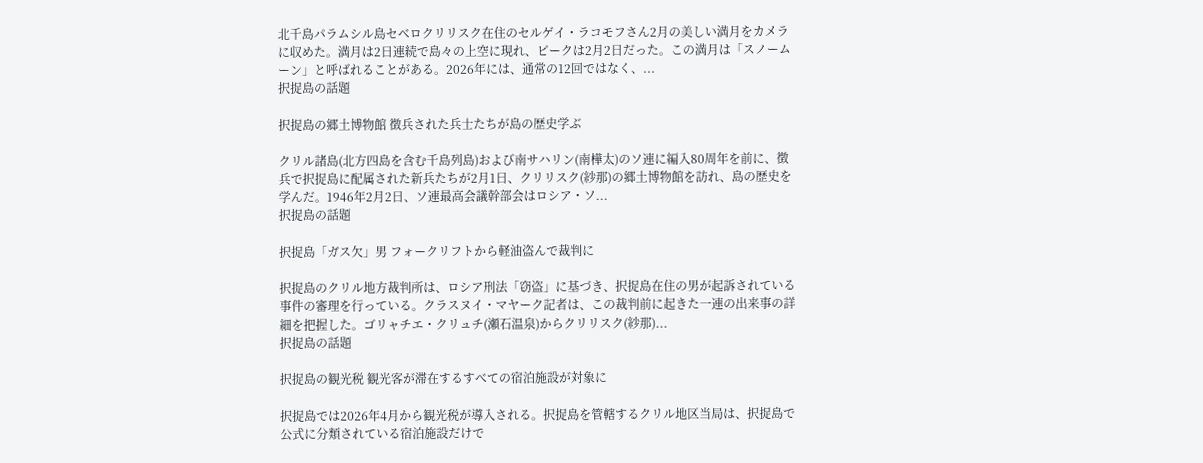北千島パラムシル島セベロクリリスク在住のセルゲイ・ラコモフさん2月の美しい満月をカメラに収めた。満月は2日連続で島々の上空に現れ、ピークは2月2日だった。この満月は「スノームーン」と呼ばれることがある。2026年には、通常の12回ではなく、...
択捉島の話題

択捉島の郷土博物館 徴兵された兵士たちが島の歴史学ぶ

クリル諸島(北方四島を含む千島列島)および南サハリン(南樺太)のソ連に編入80周年を前に、徴兵で択捉島に配属された新兵たちが2月1日、クリリスク(紗那)の郷土博物館を訪れ、島の歴史を学んだ。1946年2月2日、ソ連最高会議幹部会はロシア・ソ...
択捉島の話題

択捉島「ガス欠」男 フォークリフトから軽油盗んで裁判に

択捉島のクリル地方裁判所は、ロシア刑法「窃盗」に基づき、択捉島在住の男が起訴されている事件の審理を行っている。クラスヌイ・マヤーク記者は、この裁判前に起きた一連の出来事の詳細を把握した。ゴリャチエ・クリュチ(瀬石温泉)からクリリスク(紗那)...
択捉島の話題

択捉島の観光税 観光客が滞在するすべての宿泊施設が対象に

択捉島では2026年4月から観光税が導入される。択捉島を管轄するクリル地区当局は、択捉島で公式に分類されている宿泊施設だけで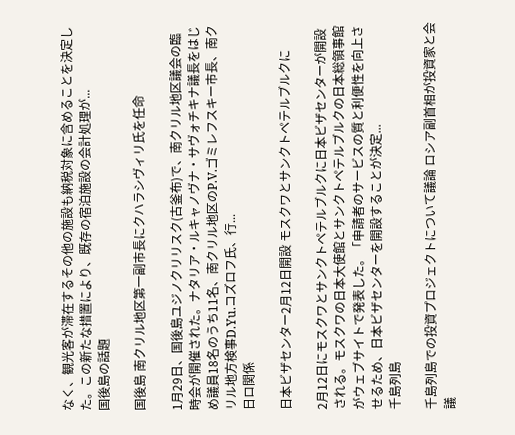なく、観光客が滞在するその他の施設も納税対象に含めることを決定した。この新たな措置により、既存の宿泊施設の会計処理が...
国後島の話題

国後島 南クリル地区第一副市長にクハラシヴィリ氏を任命

1月29日、国後島ユジノクリリスク(古釜布)で、南クリル地区議会の臨時会が開催された。ナタリア・ルキャノヴナ・サヴォチキナ議長をはじめ議員18名のうち11名、南クリル地区のP.V.ゴミレフスキー市長、南クリル地方検事D.Yu.コズロフ氏、行...
日ロ関係

日本ビザセンター2月12日開設 モスクワとサンクトペテルブルクに

2月12日にモスクワとサンクトペテルブルクに日本ビザセンターが開設される。モスクワの日本大使館とサンクトペテルブルクの日本総領事館がウェブサイトで発表した。「申請者のサービスの質と利便性を向上させるため、日本ビザセンターを開設することが決定...
千島列島

千島列島での投資プロジェクトについて議論 ロシア副首相が投資家と会議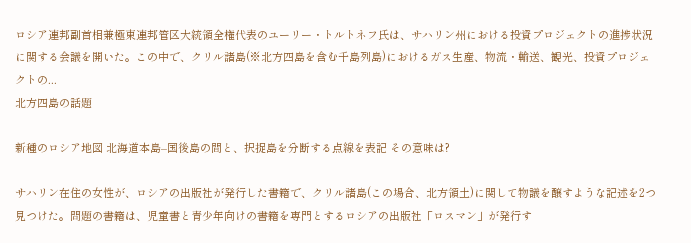ロシア連邦副首相兼極東連邦管区大統領全権代表のユーリー・トルトネフ氏は、サハリン州における投資プロジェクトの進捗状況に関する会議を開いた。この中で、クリル諸島(※北方四島を含む千島列島)におけるガス生産、物流・輸送、観光、投資プロジェクトの...
北方四島の話題

新種のロシア地図 北海道本島–国後島の間と、択捉島を分断する点線を表記 その意味は?

サハリン在住の女性が、ロシアの出版社が発行した書籍で、クリル諸島(この場合、北方領土)に関して物議を醸すような記述を2つ見つけた。問題の書籍は、児童書と青少年向けの書籍を専門とするロシアの出版社「ロスマン」が発行す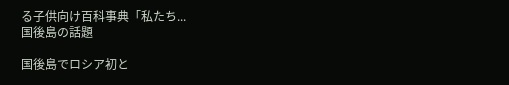る子供向け百科事典「私たち...
国後島の話題

国後島でロシア初と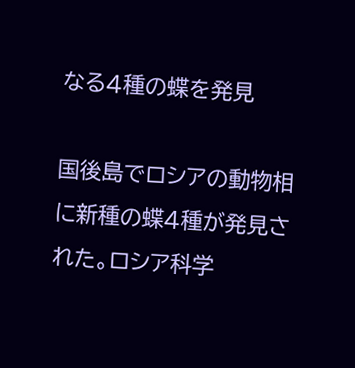なる4種の蝶を発見

国後島でロシアの動物相に新種の蝶4種が発見された。ロシア科学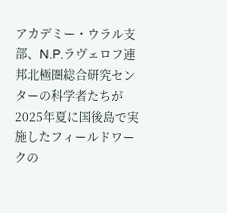アカデミー・ウラル支部、N.P.ラヴェロフ連邦北極圏総合研究センターの科学者たちが2025年夏に国後島で実施したフィールドワークの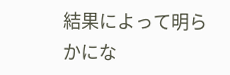結果によって明らかにな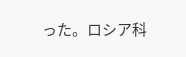った。ロシア科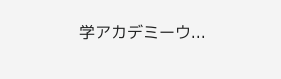学アカデミーウ...